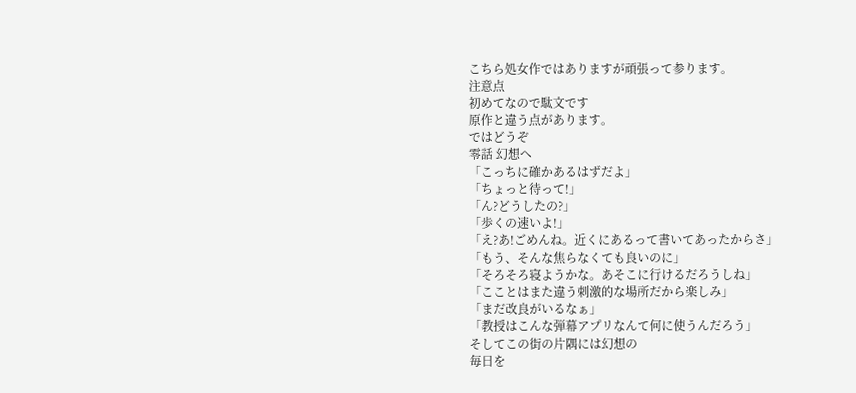こちら処女作ではありますが頑張って参ります。
注意点
初めてなので駄文です
原作と違う点があります。
ではどうぞ
零話 幻想へ
「こっちに確かあるはずだよ」
「ちょっと待って!」
「ん?どうしたの?」
「歩くの速いよ!」
「え?あ!ごめんね。近くにあるって書いてあったからさ」
「もう、そんな焦らなくても良いのに」
「そろそろ寝ようかな。あそこに行けるだろうしね」
「こことはまた違う刺激的な場所だから楽しみ」
「まだ改良がいるなぁ」
「教授はこんな弾幕アプリなんて何に使うんだろう」
そしてこの街の片隅には幻想の
毎日を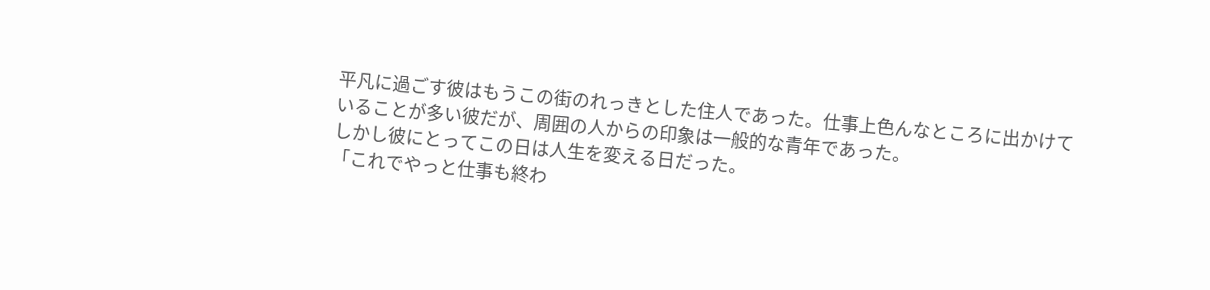平凡に過ごす彼はもうこの街のれっきとした住人であった。仕事上色んなところに出かけていることが多い彼だが、周囲の人からの印象は一般的な青年であった。
しかし彼にとってこの日は人生を変える日だった。
「これでやっと仕事も終わ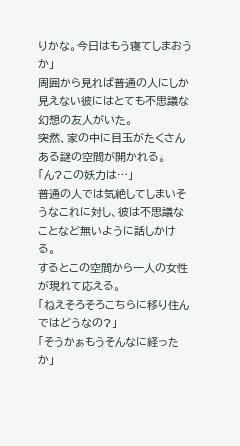りかな。今日はもう寝てしまおうか」
周囲から見れば普通の人にしか見えない彼にはとても不思議な幻想の友人がいた。
突然、家の中に目玉がたくさんある謎の空間が開かれる。
「ん?この妖力は…」
普通の人では気絶してしまいそうなこれに対し、彼は不思議なことなど無いように話しかける。
するとこの空間から一人の女性が現れて応える。
「ねえそろそろこちらに移り住んではどうなの?」
「そうかぁもうそんなに経ったか」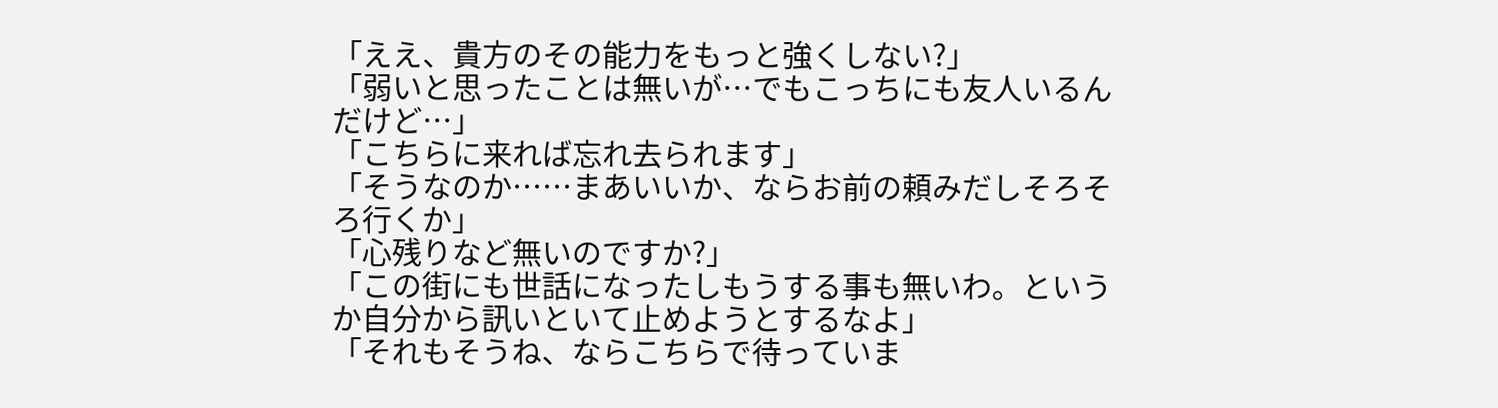「ええ、貴方のその能力をもっと強くしない?」
「弱いと思ったことは無いが…でもこっちにも友人いるんだけど…」
「こちらに来れば忘れ去られます」
「そうなのか……まあいいか、ならお前の頼みだしそろそろ行くか」
「心残りなど無いのですか?」
「この街にも世話になったしもうする事も無いわ。というか自分から訊いといて止めようとするなよ」
「それもそうね、ならこちらで待っていま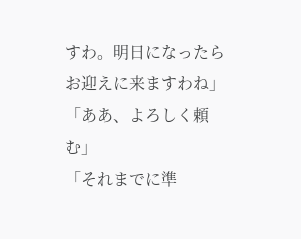すわ。明日になったらお迎えに来ますわね」
「ああ、よろしく頼む」
「それまでに準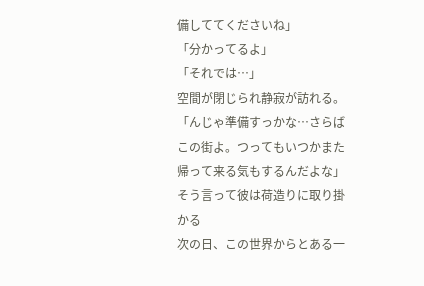備しててくださいね」
「分かってるよ」
「それでは…」
空間が閉じられ静寂が訪れる。
「んじゃ準備すっかな…さらばこの街よ。つってもいつかまた帰って来る気もするんだよな」
そう言って彼は荷造りに取り掛かる
次の日、この世界からとある一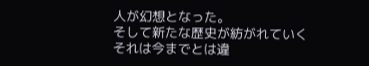人が幻想となった。
そして新たな歴史が紡がれていく
それは今までとは違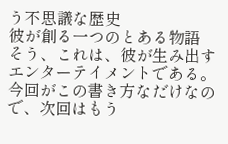う不思議な歴史
彼が創る一つのとある物語
そう、これは、彼が生み出すエンターテイメントである。
今回がこの書き方なだけなので、次回はもう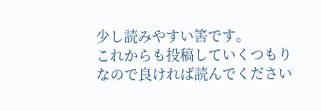少し読みやすい筈です。
これからも投稿していくつもりなので良ければ読んでください